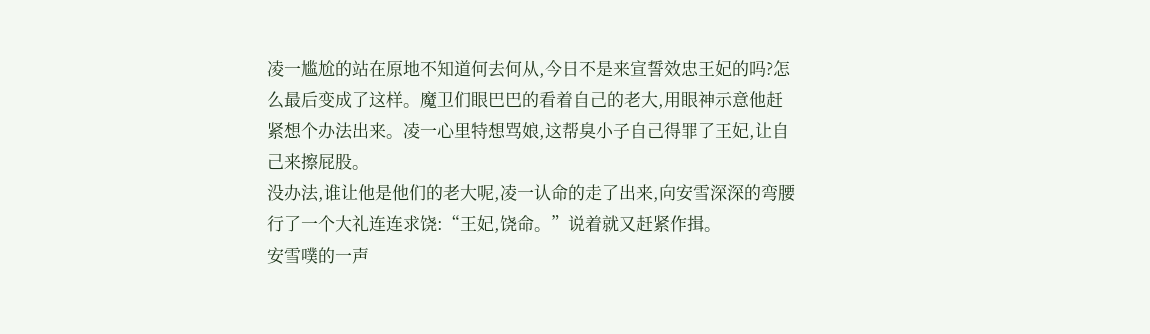凌一尴尬的站在原地不知道何去何从,今日不是来宣誓效忠王妃的吗?怎么最后变成了这样。魔卫们眼巴巴的看着自己的老大,用眼神示意他赶紧想个办法出来。凌一心里特想骂娘,这帮臭小子自己得罪了王妃,让自己来擦屁股。
没办法,谁让他是他们的老大呢,凌一认命的走了出来,向安雪深深的弯腰行了一个大礼连连求饶:“王妃,饶命。”说着就又赶紧作揖。
安雪噗的一声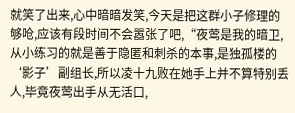就笑了出来,心中暗暗发笑,今天是把这群小子修理的够呛,应该有段时间不会嚣张了吧,“夜莺是我的暗卫,从小练习的就是善于隐匿和刺杀的本事,是独孤楼的‘影子’副组长,所以凌十九败在她手上并不算特别丢人,毕竟夜莺出手从无活口,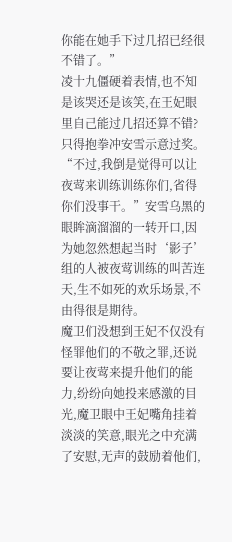你能在她手下过几招已经很不错了。”
凌十九僵硬着表情,也不知是该哭还是该笑,在王妃眼里自己能过几招还算不错?只得抱拳冲安雪示意过奖。
“不过,我倒是觉得可以让夜莺来训练训练你们,省得你们没事干。”安雪乌黑的眼眸滴溜溜的一转开口,因为她忽然想起当时‘影子’组的人被夜莺训练的叫苦连天,生不如死的欢乐场景,不由得很是期待。
魔卫们没想到王妃不仅没有怪罪他们的不敬之罪,还说要让夜莺来提升他们的能力,纷纷向她投来感激的目光,魔卫眼中王妃嘴角挂着淡淡的笑意,眼光之中充满了安慰,无声的鼓励着他们,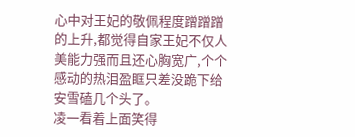心中对王妃的敬佩程度蹭蹭蹭的上升,都觉得自家王妃不仅人美能力强而且还心胸宽广,个个感动的热泪盈眶只差没跪下给安雪磕几个头了。
凌一看着上面笑得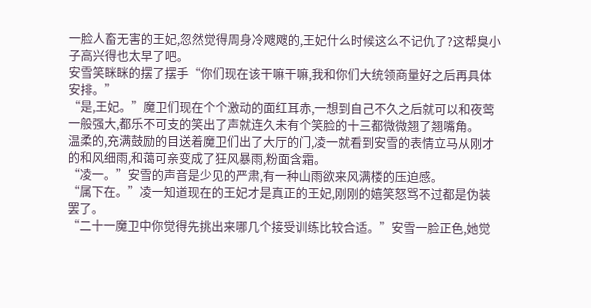一脸人畜无害的王妃,忽然觉得周身冷飕飕的,王妃什么时候这么不记仇了?这帮臭小子高兴得也太早了吧。
安雪笑眯眯的摆了摆手“你们现在该干嘛干嘛,我和你们大统领商量好之后再具体安排。”
“是,王妃。”魔卫们现在个个激动的面红耳赤,一想到自己不久之后就可以和夜莺一般强大,都乐不可支的笑出了声就连久未有个笑脸的十三都微微翘了翘嘴角。
温柔的,充满鼓励的目送着魔卫们出了大厅的门,凌一就看到安雪的表情立马从刚才的和风细雨,和蔼可亲变成了狂风暴雨,粉面含霜。
“凌一。”安雪的声音是少见的严肃,有一种山雨欲来风满楼的压迫感。
“属下在。”凌一知道现在的王妃才是真正的王妃,刚刚的嬉笑怒骂不过都是伪装罢了。
“二十一魔卫中你觉得先挑出来哪几个接受训练比较合适。”安雪一脸正色,她觉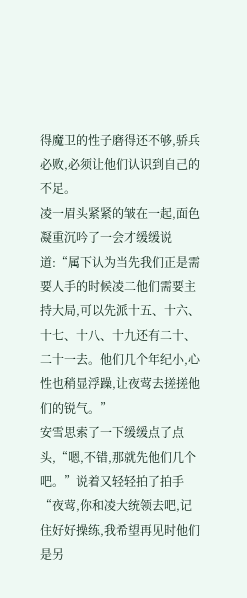得魔卫的性子磨得还不够,骄兵必败,必须让他们认识到自己的不足。
凌一眉头紧紧的皱在一起,面色凝重沉吟了一会才缓缓说道:“属下认为当先我们正是需要人手的时候凌二他们需要主持大局,可以先派十五、十六、十七、十八、十九还有二十、二十一去。他们几个年纪小,心性也稍显浮躁,让夜莺去搓搓他们的锐气。”
安雪思索了一下缓缓点了点头,“嗯,不错,那就先他们几个吧。”说着又轻轻拍了拍手“夜莺,你和凌大统领去吧,记住好好操练,我希望再见时他们是另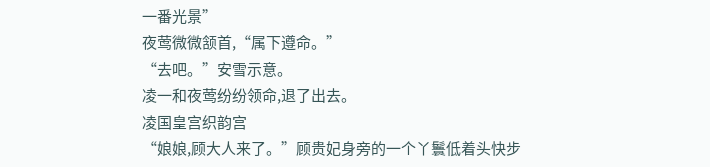一番光景”
夜莺微微颔首,“属下遵命。”
“去吧。”安雪示意。
凌一和夜莺纷纷领命,退了出去。
凌国皇宫织韵宫
“娘娘,顾大人来了。”顾贵妃身旁的一个丫鬟低着头快步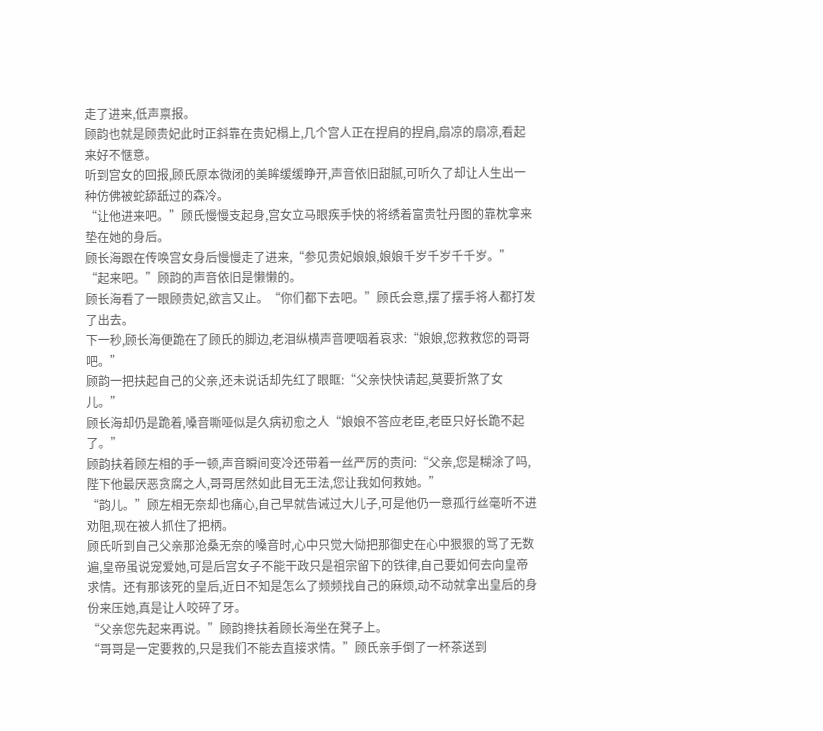走了进来,低声禀报。
顾韵也就是顾贵妃此时正斜靠在贵妃榻上,几个宫人正在捏肩的捏肩,扇凉的扇凉,看起来好不惬意。
听到宫女的回报,顾氏原本微闭的美眸缓缓睁开,声音依旧甜腻,可听久了却让人生出一种仿佛被蛇舔舐过的森冷。
“让他进来吧。”顾氏慢慢支起身,宫女立马眼疾手快的将绣着富贵牡丹图的靠枕拿来垫在她的身后。
顾长海跟在传唤宫女身后慢慢走了进来,“参见贵妃娘娘,娘娘千岁千岁千千岁。”
“起来吧。”顾韵的声音依旧是懒懒的。
顾长海看了一眼顾贵妃,欲言又止。“你们都下去吧。”顾氏会意,摆了摆手将人都打发了出去。
下一秒,顾长海便跪在了顾氏的脚边,老泪纵横声音哽咽着哀求:“娘娘,您救救您的哥哥吧。”
顾韵一把扶起自己的父亲,还未说话却先红了眼眶:“父亲快快请起,莫要折煞了女儿。”
顾长海却仍是跪着,嗓音嘶哑似是久病初愈之人“娘娘不答应老臣,老臣只好长跪不起了。”
顾韵扶着顾左相的手一顿,声音瞬间变冷还带着一丝严厉的责问:“父亲,您是糊涂了吗,陛下他最厌恶贪腐之人,哥哥居然如此目无王法,您让我如何救她。”
“韵儿。”顾左相无奈却也痛心,自己早就告诫过大儿子,可是他仍一意孤行丝毫听不进劝阻,现在被人抓住了把柄。
顾氏听到自己父亲那沧桑无奈的嗓音时,心中只觉大恸把那御史在心中狠狠的骂了无数遍,皇帝虽说宠爱她,可是后宫女子不能干政只是祖宗留下的铁律,自己要如何去向皇帝求情。还有那该死的皇后,近日不知是怎么了频频找自己的麻烦,动不动就拿出皇后的身份来压她,真是让人咬碎了牙。
“父亲您先起来再说。”顾韵搀扶着顾长海坐在凳子上。
“哥哥是一定要救的,只是我们不能去直接求情。”顾氏亲手倒了一杯茶送到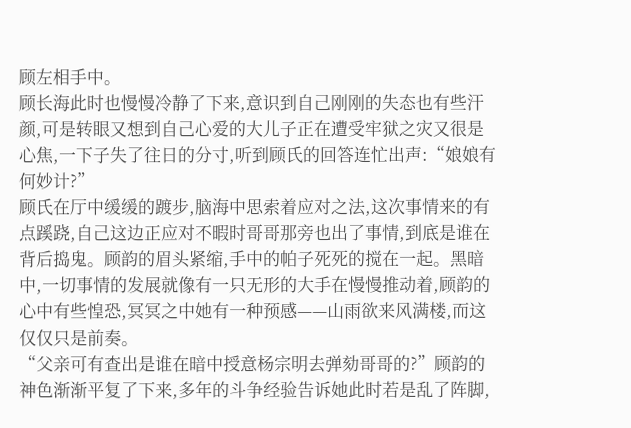顾左相手中。
顾长海此时也慢慢冷静了下来,意识到自己刚刚的失态也有些汗颜,可是转眼又想到自己心爱的大儿子正在遭受牢狱之灾又很是心焦,一下子失了往日的分寸,听到顾氏的回答连忙出声:“娘娘有何妙计?”
顾氏在厅中缓缓的踱步,脑海中思索着应对之法,这次事情来的有点蹊跷,自己这边正应对不暇时哥哥那旁也出了事情,到底是谁在背后捣鬼。顾韵的眉头紧缩,手中的帕子死死的搅在一起。黑暗中,一切事情的发展就像有一只无形的大手在慢慢推动着,顾韵的心中有些惶恐,冥冥之中她有一种预感——山雨欲来风满楼,而这仅仅只是前奏。
“父亲可有查出是谁在暗中授意杨宗明去弹劾哥哥的?”顾韵的神色渐渐平复了下来,多年的斗争经验告诉她此时若是乱了阵脚,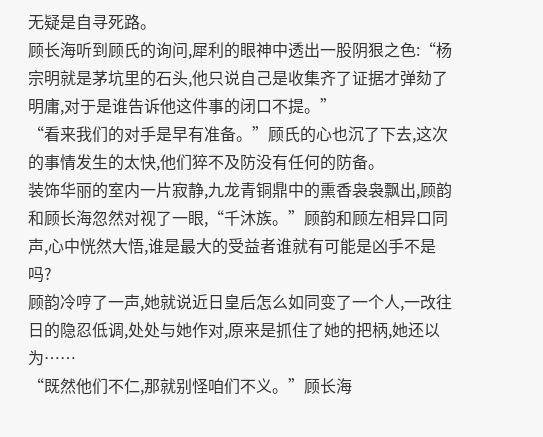无疑是自寻死路。
顾长海听到顾氏的询问,犀利的眼神中透出一股阴狠之色:“杨宗明就是茅坑里的石头,他只说自己是收集齐了证据才弹劾了明庸,对于是谁告诉他这件事的闭口不提。”
“看来我们的对手是早有准备。”顾氏的心也沉了下去,这次的事情发生的太快,他们猝不及防没有任何的防备。
装饰华丽的室内一片寂静,九龙青铜鼎中的熏香袅袅飘出,顾韵和顾长海忽然对视了一眼,“千沐族。”顾韵和顾左相异口同声,心中恍然大悟,谁是最大的受益者谁就有可能是凶手不是吗?
顾韵冷哼了一声,她就说近日皇后怎么如同变了一个人,一改往日的隐忍低调,处处与她作对,原来是抓住了她的把柄,她还以为……
“既然他们不仁,那就别怪咱们不义。”顾长海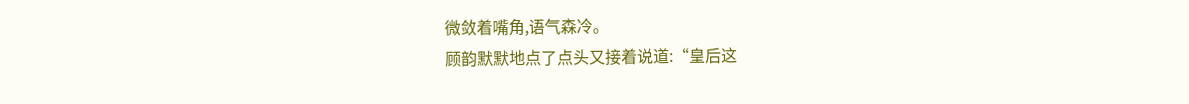微敛着嘴角,语气森冷。
顾韵默默地点了点头又接着说道:“皇后这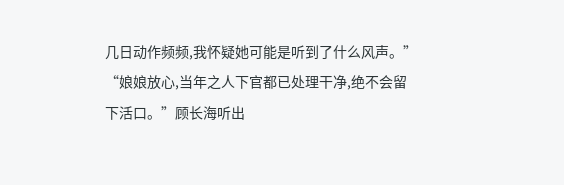几日动作频频,我怀疑她可能是听到了什么风声。”
“娘娘放心,当年之人下官都已处理干净,绝不会留下活口。”顾长海听出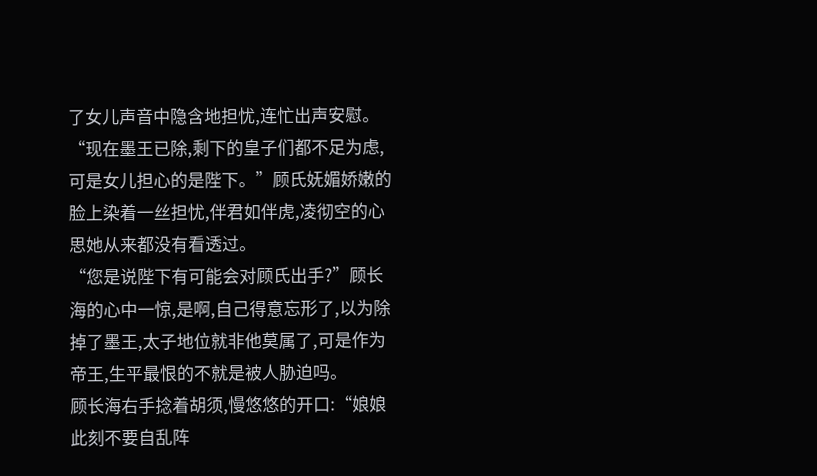了女儿声音中隐含地担忧,连忙出声安慰。
“现在墨王已除,剩下的皇子们都不足为虑,可是女儿担心的是陛下。”顾氏妩媚娇嫩的脸上染着一丝担忧,伴君如伴虎,凌彻空的心思她从来都没有看透过。
“您是说陛下有可能会对顾氏出手?”顾长海的心中一惊,是啊,自己得意忘形了,以为除掉了墨王,太子地位就非他莫属了,可是作为帝王,生平最恨的不就是被人胁迫吗。
顾长海右手捻着胡须,慢悠悠的开口:“娘娘此刻不要自乱阵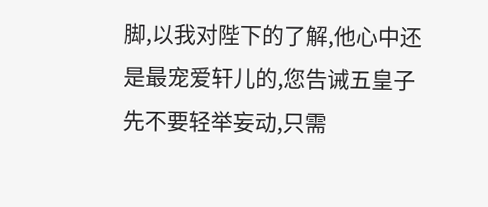脚,以我对陛下的了解,他心中还是最宠爱轩儿的,您告诫五皇子先不要轻举妄动,只需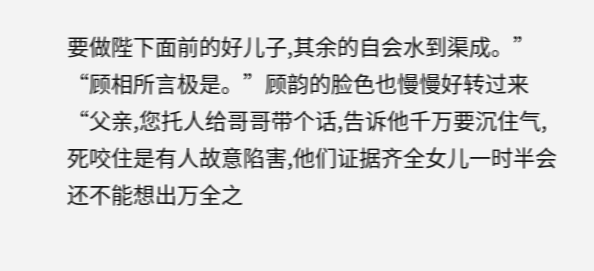要做陛下面前的好儿子,其余的自会水到渠成。”
“顾相所言极是。”顾韵的脸色也慢慢好转过来“父亲,您托人给哥哥带个话,告诉他千万要沉住气,死咬住是有人故意陷害,他们证据齐全女儿一时半会还不能想出万全之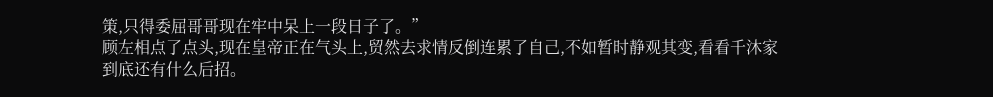策,只得委屈哥哥现在牢中呆上一段日子了。”
顾左相点了点头,现在皇帝正在气头上,贸然去求情反倒连累了自己,不如暂时静观其变,看看千沐家到底还有什么后招。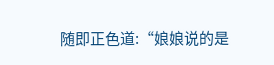随即正色道:“娘娘说的是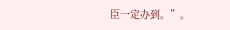臣一定办到。”。